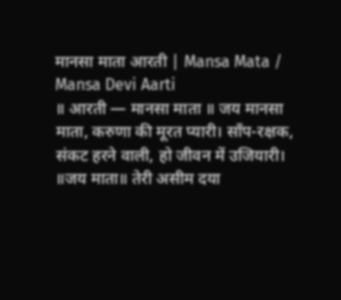मानसा माता आरती | Mansa Mata / Mansa Devi Aarti
॥ आरती — मानसा माता ॥ जय मानसा माता, करुणा की मूरत प्यारी। साँप-रक्षक, संकट हरने वाली, हो जीवन में उजियारी। ॥जय माता॥ तेरी असीम दया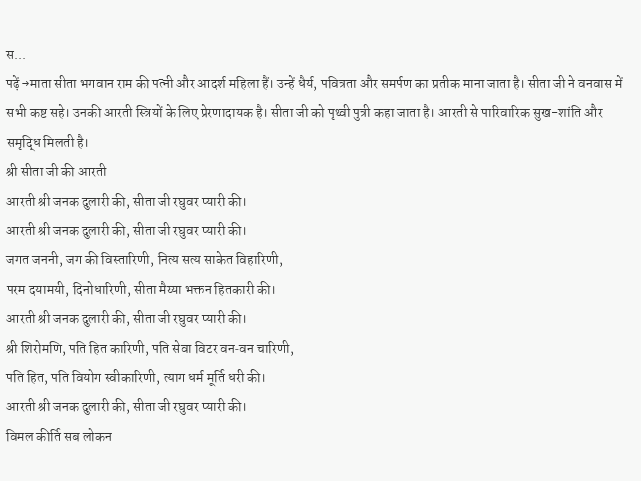स...
पढ़ें →माता सीता भगवान राम की पत्नी और आदर्श महिला हैं। उन्हें धैर्य, पवित्रता और समर्पण का प्रतीक माना जाता है। सीता जी ने वनवास में सभी कष्ट सहे। उनकी आरती स्त्रियों के लिए प्रेरणादायक है। सीता जी को पृथ्वी पुत्री कहा जाता है। आरती से पारिवारिक सुख-शांति और समृद्धि मिलती है।
श्री सीता जी की आरती
आरती श्री जनक दुलारी की, सीता जी रघुवर प्यारी की।
आरती श्री जनक दुलारी की, सीता जी रघुवर प्यारी की।
जगत जननी, जग की विस्तारिणी, नित्य सत्य साकेत विहारिणी,
परम दयामयी, दिनोधारिणी, सीता मैय्या भक्तन हितकारी की।
आरती श्री जनक दुलारी की, सीता जी रघुवर प्यारी की।
श्री शिरोमणि, पति हित कारिणी, पति सेवा विटर वन‑वन चारिणी,
पति हित, पति वियोग स्वीकारिणी, त्याग धर्म मूर्ति धरी की।
आरती श्री जनक दुलारी की, सीता जी रघुवर प्यारी की।
विमल कीर्ति सब लोकन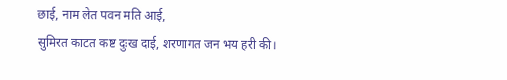छाई, नाम लेत पवन मति आई,
सुमिरत काटत कष्ट दुःख दाई, शरणागत जन भय हरी की।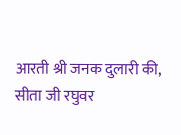आरती श्री जनक दुलारी की, सीता जी रघुवर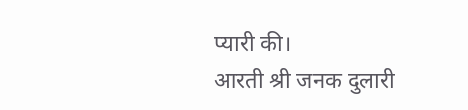प्यारी की।
आरती श्री जनक दुलारी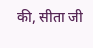की, सीता जी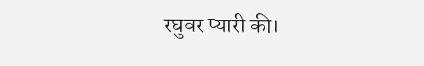रघुवर प्यारी की।